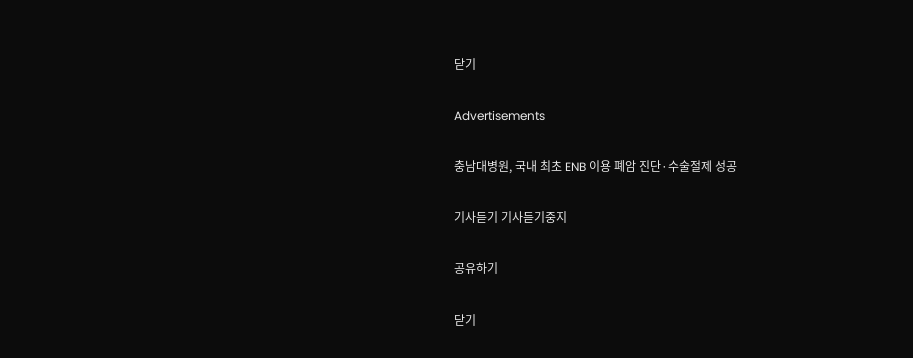닫기

Advertisements

충남대병원, 국내 최초 ENB 이용 폐암 진단·수술절제 성공

기사듣기 기사듣기중지

공유하기

닫기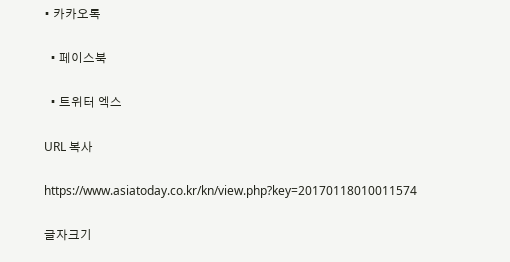• 카카오톡

  • 페이스북

  • 트위터 엑스

URL 복사

https://www.asiatoday.co.kr/kn/view.php?key=20170118010011574

글자크기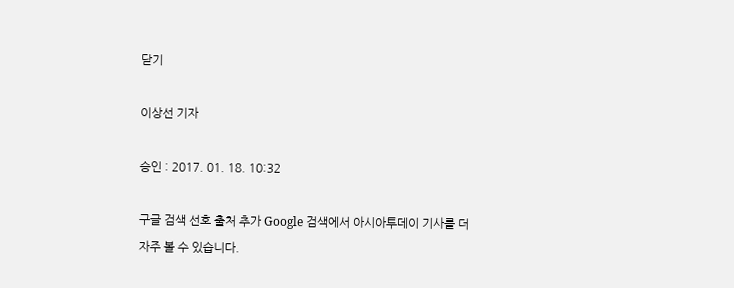닫기

이상선 기자

승인 : 2017. 01. 18. 10:32

구글 검색 선호 출처 추가 Google 검색에서 아시아투데이 기사를 더 자주 볼 수 있습니다.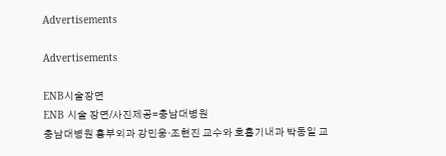Advertisements

Advertisements

ENB시술장면
ENB 시술 장면/사진제공=충남대병원
충남대병원 흉부외과 강민웅·조현진 교수와 호흡기내과 박동일 교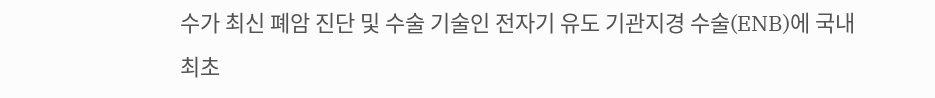수가 최신 폐암 진단 및 수술 기술인 전자기 유도 기관지경 수술(ENB)에 국내 최초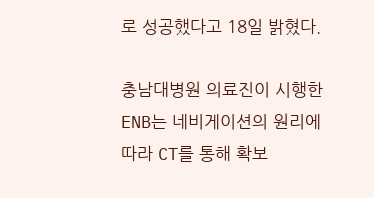로 성공했다고 18일 밝혔다.

충남대병원 의료진이 시행한 ENB는 네비게이션의 원리에 따라 CT를 통해 확보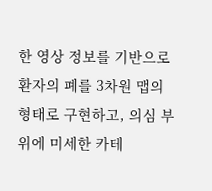한 영상 정보를 기반으로 환자의 폐를 3차원 맵의 형태로 구현하고, 의심 부위에 미세한 카테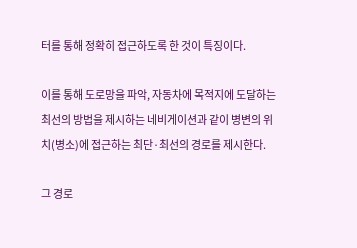터를 통해 정확히 접근하도록 한 것이 특징이다.

이를 통해 도로망을 파악, 자동차에 목적지에 도달하는 최선의 방법을 제시하는 네비게이션과 같이 병변의 위치(병소)에 접근하는 최단·최선의 경로를 제시한다.

그 경로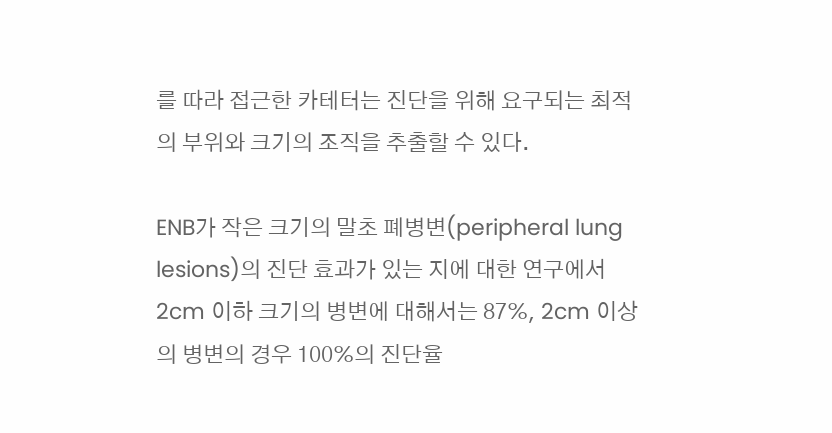를 따라 접근한 카테터는 진단을 위해 요구되는 최적의 부위와 크기의 조직을 추출할 수 있다.

ENB가 작은 크기의 말초 폐병변(peripheral lung lesions)의 진단 효과가 있는 지에 대한 연구에서 2cm 이하 크기의 병변에 대해서는 87%, 2cm 이상의 병변의 경우 100%의 진단율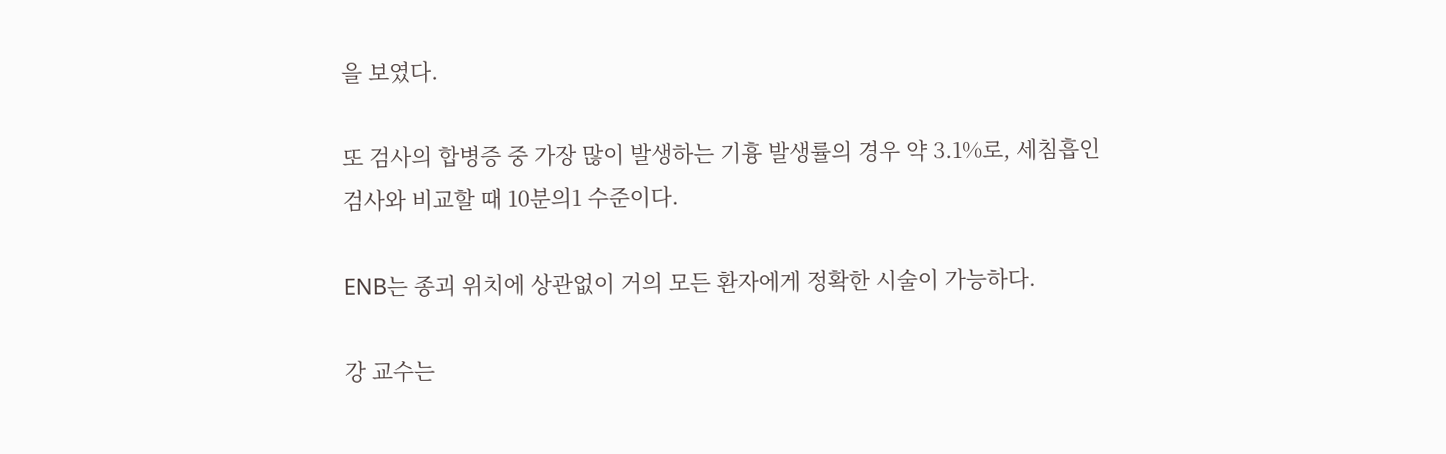을 보였다.

또 검사의 합병증 중 가장 많이 발생하는 기흉 발생률의 경우 약 3.1%로, 세침흡인검사와 비교할 때 10분의1 수준이다.

ENB는 종괴 위치에 상관없이 거의 모든 환자에게 정확한 시술이 가능하다.

강 교수는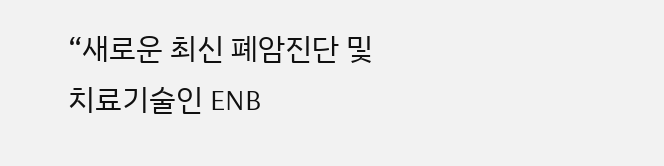“새로운 최신 폐암진단 및 치료기술인 ENB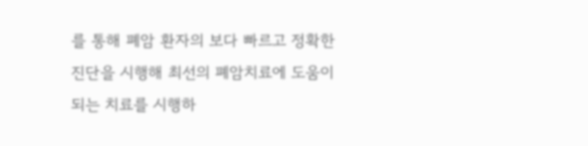를 통해 폐암 환자의 보다 빠르고 정확한 진단을 시행해 최선의 폐암치료에 도움이 되는 치료를 시행하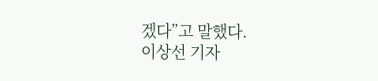겠다”고 말했다.
이상선 기자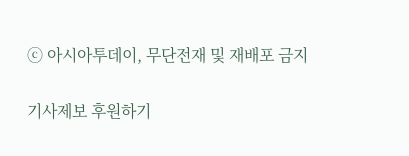ⓒ 아시아투데이, 무단전재 및 재배포 금지

기사제보 후원하기